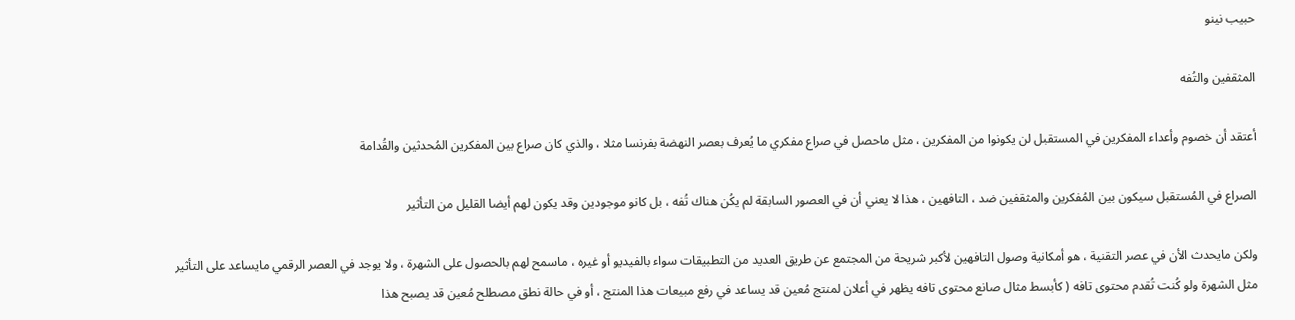حبيب نينو

المثقفين والتُفه

أعتقد أن خصوم وأعداء المفكرين في المستقبل لن يكونوا من المفكرين ، مثل ماحصل في صراع مفكري ما يُعرف بعصر النهضة بفرنسا مثلا ، والذي كان صراع بين المفكرين المُحدثين والقُدامة

الصراع في المُستقبل سيكون بين المُفكرين والمثقفين ضد ، التافهين ، هذا لا يعني أن في العصور السابقة لم يكُن هناك تُفه ، بل كانو موجودين وقد يكون لهم أيضا القليل من التأثير

ولكن مايحدث الأن في عصر التقنية ، هو أمكانية وصول التافهين لأكبر شريحة من المجتمع عن طريق العديد من التطبيقات سواء بالفيديو أو غيره ، ماسمح لهم بالحصول على الشهرة ، ولا يوجد في العصر الرقمي مايساعد على التأثير مثل الشهرة ولو كُنت تُقدم محتوى تافه ( كأبسط مثال صانع محتوى تافه يظهر في أعلان لمنتج مُعين قد يساعد في رفع مبيعات هذا المنتج ، أو في حالة نطق مصطلح مُعين قد يصبح هذا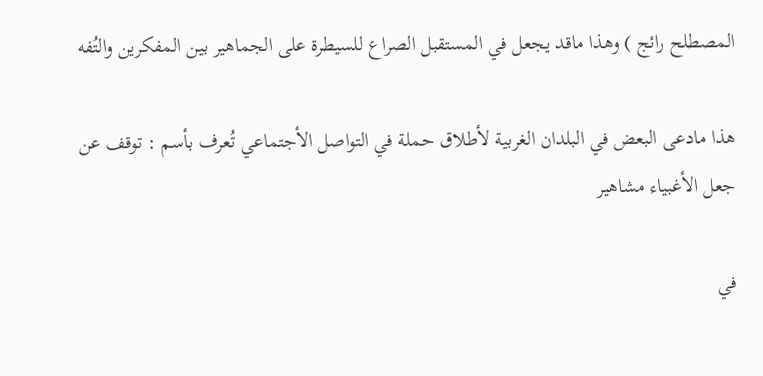المصطلح رائج ) وهذا ماقد يجعل في المستقبل الصراع للسيطرة على الجماهير بين المفكرين والتُفه

هذا مادعى البعض في البلدان الغربية لأطلاق حملة في التواصل الأجتماعي تُعرف بأسم : توقف عن جعل الأغبياء مشاهير

في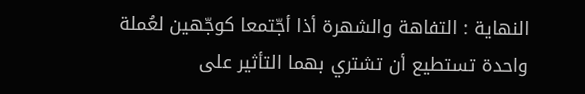النهاية : التفاهة والشهرة أذا أجّتمعا كوجّهين لعُملة واحدة تستطيع أن تشتري بهما التأثير على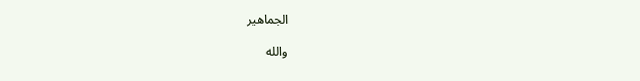الجماهير

والله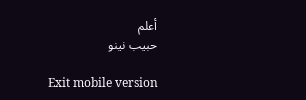أعلم
حبيب نينو

Exit mobile version